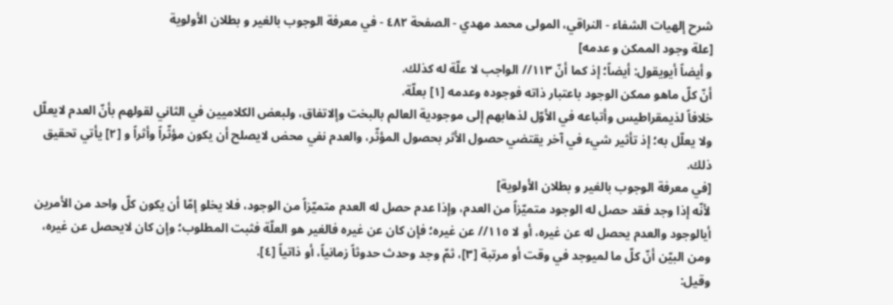شرح إلهيات الشفاء - النراقي، المولى محمد مهدي - الصفحة ٤٨٢ - في معرفة الوجوب بالغير و بطلان الأولوية
[علة وجود الممكن و عدمه]
و أيضاً أيويقول: أيضاً؛ إذ كما أنّ ١١٣// الواجب لا علّة له كذلك.
أنّ كلّ ماهو ممكن الوجود باعتبار ذاته فوجوده وعدمه [١] بعلّة.
خلافاً لذيمقراطيس وأتباعه في الأوّل لذهابهم إلى موجودية العالم بالبخت وإلاتفاق، ولبعض الكلاميين في الثاني لقولهم بأنّ العدم لايعلّل ولا يعلّل به؛ إذ تأثير شيء في آخر يقتضي حصول الأثر بحصول المؤثّر، والعدم نفي محض لايصلح أن يكون مؤثّراً وأثراً و [٢] يأتي تحقيق ذلك.
[في معرفة الوجوب بالغير و بطلان الأولوية]
لأنّه إذا وجد فقد حصل له الوجود متميّزاً من العدم، وإذا عدم حصل له العدم متميّزاً من الوجود، فلا يخلو إمّا أن يكون كلّ واحد من الأمرين أيالوجود والعدم يحصل له عن غيره، أو لا ١١٥// عن غيره؛ فإن كان عن غيره فالغير هو العلّة فثبت المطلوب؛ وإن كان لايحصل عن غيره، ومن البيّن أنّ كلّ ما لميوجد في وقت أو مرتبة [٣]، ثمّ وجد وحدث حدوثاً زمانياً، أو ذاتياً [٤].
وقيل: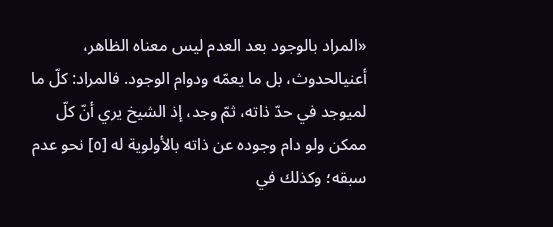«المراد بالوجود بعد العدم ليس معناه الظاهر، أعنيالحدوث، بل ما يعمّه ودوام الوجود. فالمراد: كلّ ما لميوجد في حدّ ذاته، ثمّ وجد، إذ الشيخ يري أنّ كلّ ممكن ولو دام وجوده عن ذاته بالأولوية له [٥] نحو عدم سبقه؛ وكذلك في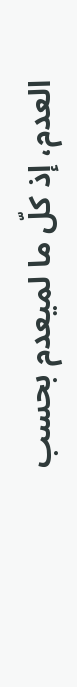العدم، إذ كلّ ما لميعدم بحسب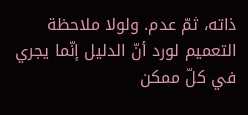ذاته، ثمّ عدم. ولولا ملاحظة التعميم لورد أنّ الدليل إنّما يجري في كلّ ممكن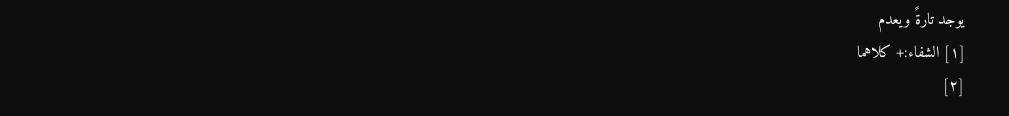يوجد تارةً ويعدم
[١] الشفاء:+ كلاهما
[٢]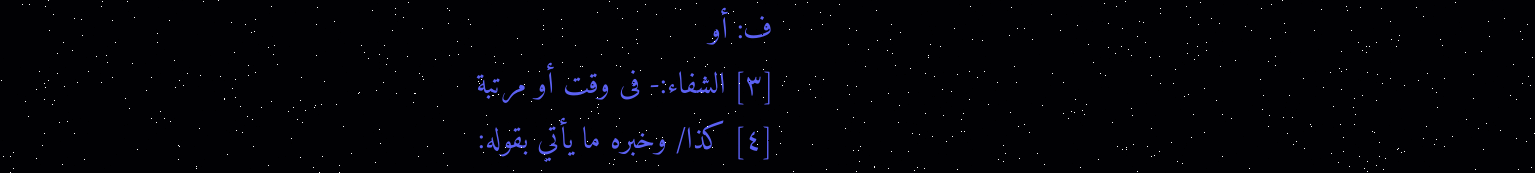ف: أو
[٣] الشفاء:- فى وقت أو مرتبة
[٤] كذا/ وخبره ما يأتي بقوله: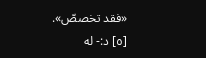«فقد تخصصّ».
[٥] د:- له